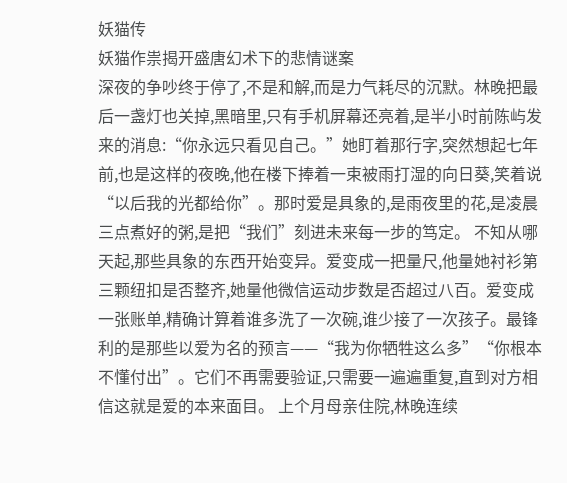妖猫传
妖猫作祟揭开盛唐幻术下的悲情谜案
深夜的争吵终于停了,不是和解,而是力气耗尽的沉默。林晚把最后一盏灯也关掉,黑暗里,只有手机屏幕还亮着,是半小时前陈屿发来的消息:“你永远只看见自己。”她盯着那行字,突然想起七年前,也是这样的夜晚,他在楼下捧着一束被雨打湿的向日葵,笑着说“以后我的光都给你”。那时爱是具象的,是雨夜里的花,是凌晨三点煮好的粥,是把“我们”刻进未来每一步的笃定。 不知从哪天起,那些具象的东西开始变异。爱变成一把量尺,他量她衬衫第三颗纽扣是否整齐,她量他微信运动步数是否超过八百。爱变成一张账单,精确计算着谁多洗了一次碗,谁少接了一次孩子。最锋利的是那些以爱为名的预言——“我为你牺牲这么多”“你根本不懂付出”。它们不再需要验证,只需要一遍遍重复,直到对方相信这就是爱的本来面目。 上个月母亲住院,林晚连续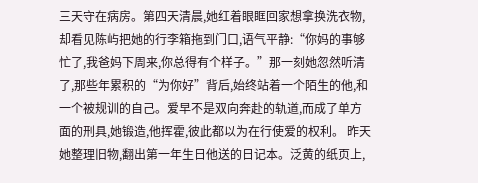三天守在病房。第四天清晨,她红着眼眶回家想拿换洗衣物,却看见陈屿把她的行李箱拖到门口,语气平静:“你妈的事够忙了,我爸妈下周来,你总得有个样子。”那一刻她忽然听清了,那些年累积的“为你好”背后,始终站着一个陌生的他,和一个被规训的自己。爱早不是双向奔赴的轨道,而成了单方面的刑具,她锻造,他挥霍,彼此都以为在行使爱的权利。 昨天她整理旧物,翻出第一年生日他送的日记本。泛黄的纸页上,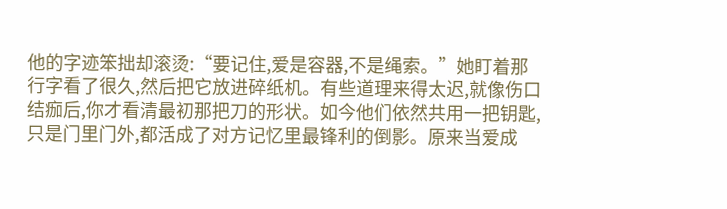他的字迹笨拙却滚烫:“要记住,爱是容器,不是绳索。”她盯着那行字看了很久,然后把它放进碎纸机。有些道理来得太迟,就像伤口结痂后,你才看清最初那把刀的形状。如今他们依然共用一把钥匙,只是门里门外,都活成了对方记忆里最锋利的倒影。原来当爱成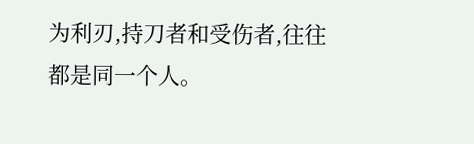为利刃,持刀者和受伤者,往往都是同一个人。